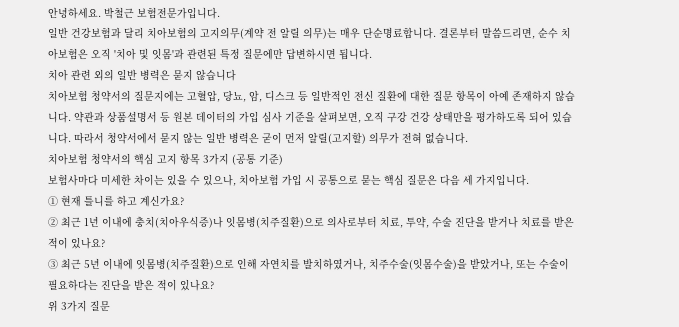안녕하세요. 박철근 보험전문가입니다.
일반 건강보험과 달리 치아보험의 고지의무(계약 전 알릴 의무)는 매우 단순명료합니다. 결론부터 말씀드리면, 순수 치아보험은 오직 '치아 및 잇몸'과 관련된 특정 질문에만 답변하시면 됩니다.
치아 관련 외의 일반 병력은 묻지 않습니다
치아보험 청약서의 질문지에는 고혈압, 당뇨, 암, 디스크 등 일반적인 전신 질환에 대한 질문 항목이 아예 존재하지 않습니다. 약관과 상품설명서 등 원본 데이터의 가입 심사 기준을 살펴보면, 오직 구강 건강 상태만을 평가하도록 되어 있습니다. 따라서 청약서에서 묻지 않는 일반 병력은 굳이 먼저 알릴(고지할) 의무가 전혀 없습니다.
치아보험 청약서의 핵심 고지 항목 3가지 (공통 기준)
보험사마다 미세한 차이는 있을 수 있으나, 치아보험 가입 시 공통으로 묻는 핵심 질문은 다음 세 가지입니다.
① 현재 틀니를 하고 계신가요?
② 최근 1년 이내에 충치(치아우식증)나 잇몸병(치주질환)으로 의사로부터 치료, 투약, 수술 진단을 받거나 치료를 받은 적이 있나요?
③ 최근 5년 이내에 잇몸병(치주질환)으로 인해 자연치를 발치하였거나, 치주수술(잇몸수술)을 받았거나, 또는 수술이 필요하다는 진단을 받은 적이 있나요?
위 3가지 질문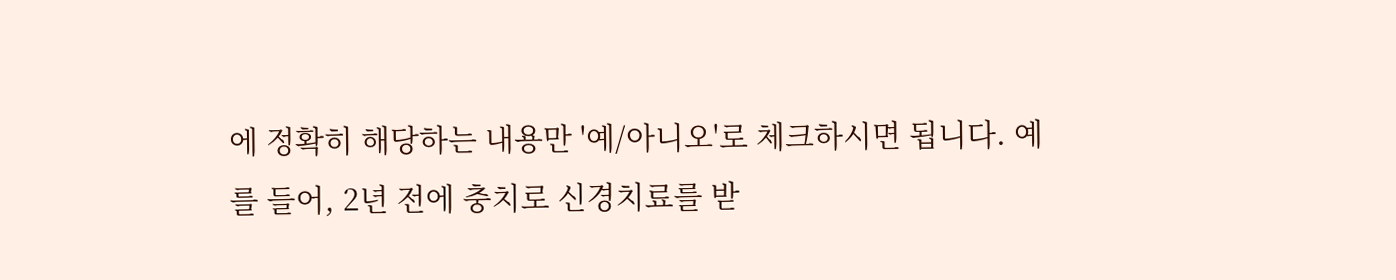에 정확히 해당하는 내용만 '예/아니오'로 체크하시면 됩니다. 예를 들어, 2년 전에 충치로 신경치료를 받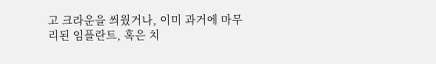고 크라운을 씌웠거나, 이미 과거에 마무리된 임플란트, 혹은 치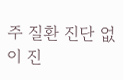주 질환 진단 없이 진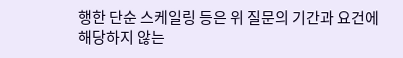행한 단순 스케일링 등은 위 질문의 기간과 요건에 해당하지 않는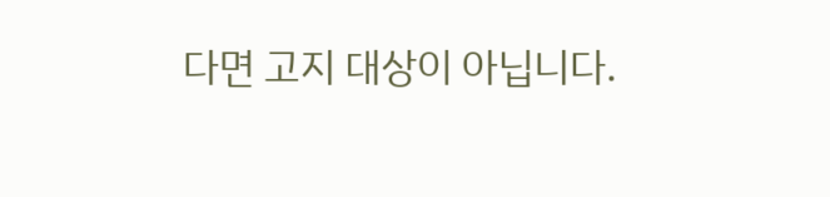다면 고지 대상이 아닙니다.